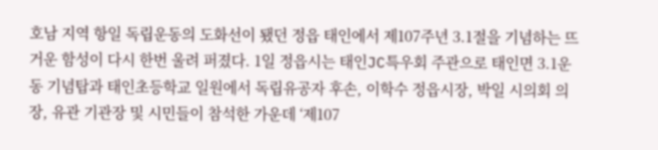호남 지역 항일 독립운동의 도화선이 됐던 정읍 태인에서 제107주년 3.1절을 기념하는 뜨거운 함성이 다시 한번 울려 퍼졌다. 1일 정읍시는 태인JC특우회 주관으로 태인면 3.1운동 기념탑과 태인초등학교 일원에서 독립유공자 후손, 이학수 정읍시장, 박일 시의회 의장, 유관 기관장 및 시민들이 참석한 가운데 ‘제107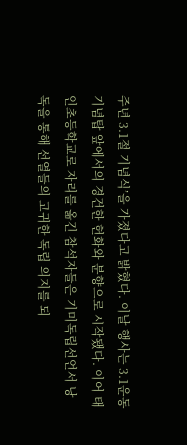주년 3.1절 기념식’을 가졌다고 밝혔다. 이날 행사는 3.1운동 기념탑 앞에서의 경건한 헌화와 분향으로 시작됐다. 이어 태인초등학교로 자리를 옮긴 참석자들은 기미독립선언서 낭독을 통해 선열들의 고귀한 독립 의지를 되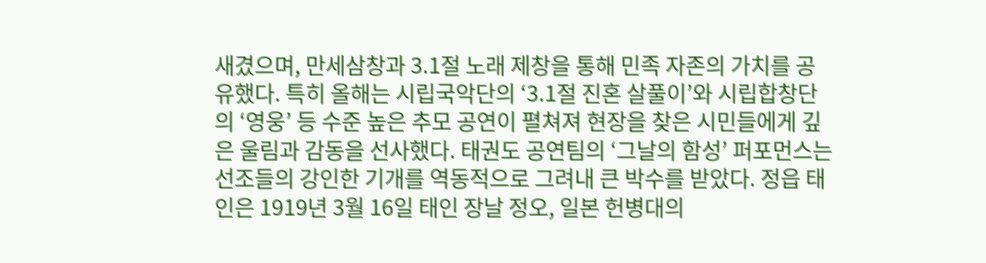새겼으며, 만세삼창과 3.1절 노래 제창을 통해 민족 자존의 가치를 공유했다. 특히 올해는 시립국악단의 ‘3.1절 진혼 살풀이’와 시립합창단의 ‘영웅’ 등 수준 높은 추모 공연이 펼쳐져 현장을 찾은 시민들에게 깊은 울림과 감동을 선사했다. 태권도 공연팀의 ‘그날의 함성’ 퍼포먼스는 선조들의 강인한 기개를 역동적으로 그려내 큰 박수를 받았다. 정읍 태인은 1919년 3월 16일 태인 장날 정오, 일본 헌병대의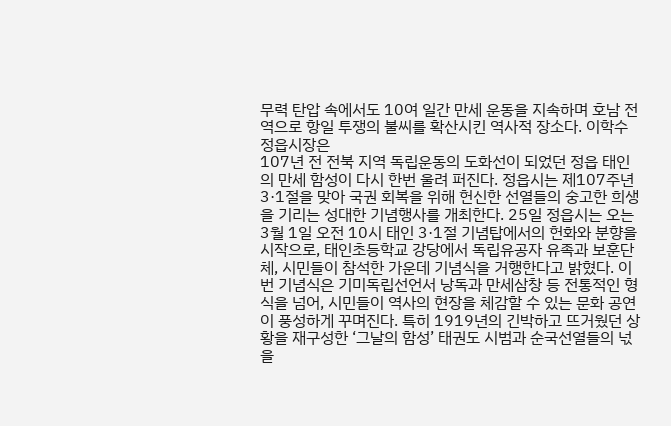무력 탄압 속에서도 10여 일간 만세 운동을 지속하며 호남 전역으로 항일 투쟁의 불씨를 확산시킨 역사적 장소다. 이학수 정읍시장은
107년 전 전북 지역 독립운동의 도화선이 되었던 정읍 태인의 만세 함성이 다시 한번 울려 퍼진다. 정읍시는 제107주년 3·1절을 맞아 국권 회복을 위해 헌신한 선열들의 숭고한 희생을 기리는 성대한 기념행사를 개최한다. 25일 정읍시는 오는 3월 1일 오전 10시 태인 3·1절 기념탑에서의 헌화와 분향을 시작으로, 태인초등학교 강당에서 독립유공자 유족과 보훈단체, 시민들이 참석한 가운데 기념식을 거행한다고 밝혔다. 이번 기념식은 기미독립선언서 낭독과 만세삼창 등 전통적인 형식을 넘어, 시민들이 역사의 현장을 체감할 수 있는 문화 공연이 풍성하게 꾸며진다. 특히 1919년의 긴박하고 뜨거웠던 상황을 재구성한 ‘그날의 함성’ 태권도 시범과 순국선열들의 넋을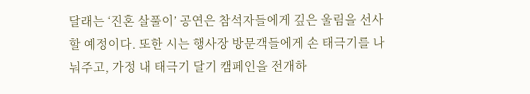달래는 ‘진혼 살풀이’ 공연은 참석자들에게 깊은 울림을 선사할 예정이다. 또한 시는 행사장 방문객들에게 손 태극기를 나눠주고, 가정 내 태극기 달기 캠페인을 전개하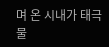며 온 시내가 태극 물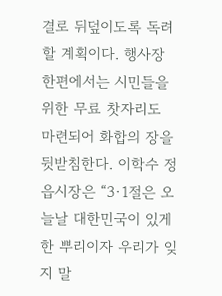결로 뒤덮이도록 독려할 계획이다. 행사장 한편에서는 시민들을 위한 무료 찻자리도 마련되어 화합의 장을 뒷받침한다. 이학수 정읍시장은 “3·1절은 오늘날 대한민국이 있게 한 뿌리이자 우리가 잊지 말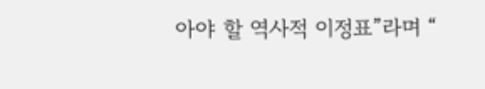아야 할 역사적 이정표”라며 “